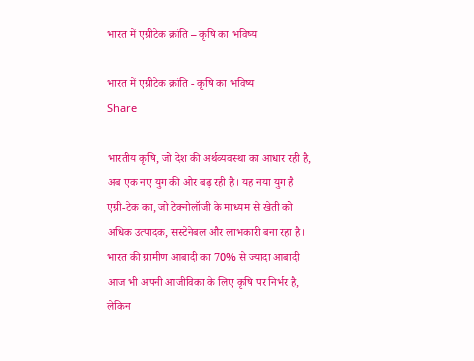भारत में एग्रीटेक क्रांति – कृषि का भविष्य

भारत में एग्रीटेक क्रांति - कृषि का भविष्य
Share

भारतीय कृषि, जो देश की अर्थव्यवस्था का आधार रही है, अब एक नए युग की ओर बढ़ रही है। यह नया युग है एग्री-टेक का, जो टेक्नोलॉजी के माध्यम से खेती को अधिक उत्पादक, सस्टेनेबल और लाभकारी बना रहा है। भारत की ग्रामीण आबादी का 70% से ज्यादा आबादी आज भी अपनी आजीविका के लिए कृषि पर निर्भर है, लेकिन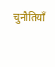चुनौतियाँ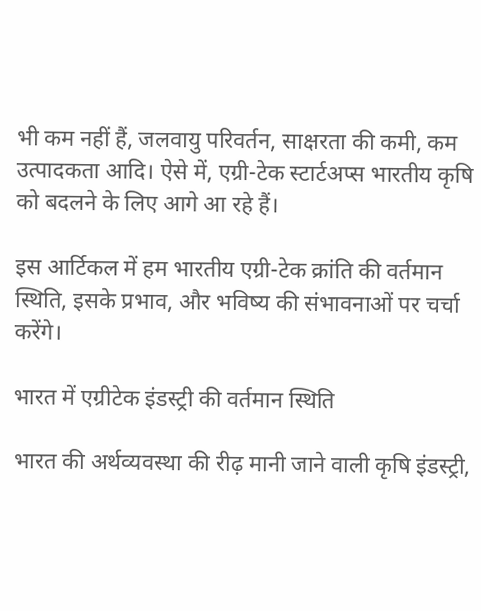भी कम नहीं हैं, जलवायु परिवर्तन, साक्षरता की कमी, कम उत्पादकता आदि। ऐसे में, एग्री-टेक स्टार्टअप्स भारतीय कृषि को बदलने के लिए आगे आ रहे हैं।

इस आर्टिकल में हम भारतीय एग्री-टेक क्रांति की वर्तमान स्थिति, इसके प्रभाव, और भविष्य की संभावनाओं पर चर्चा करेंगे।

भारत में एग्रीटेक इंडस्ट्री की वर्तमान स्थिति

भारत की अर्थव्यवस्था की रीढ़ मानी जाने वाली कृषि इंडस्ट्री,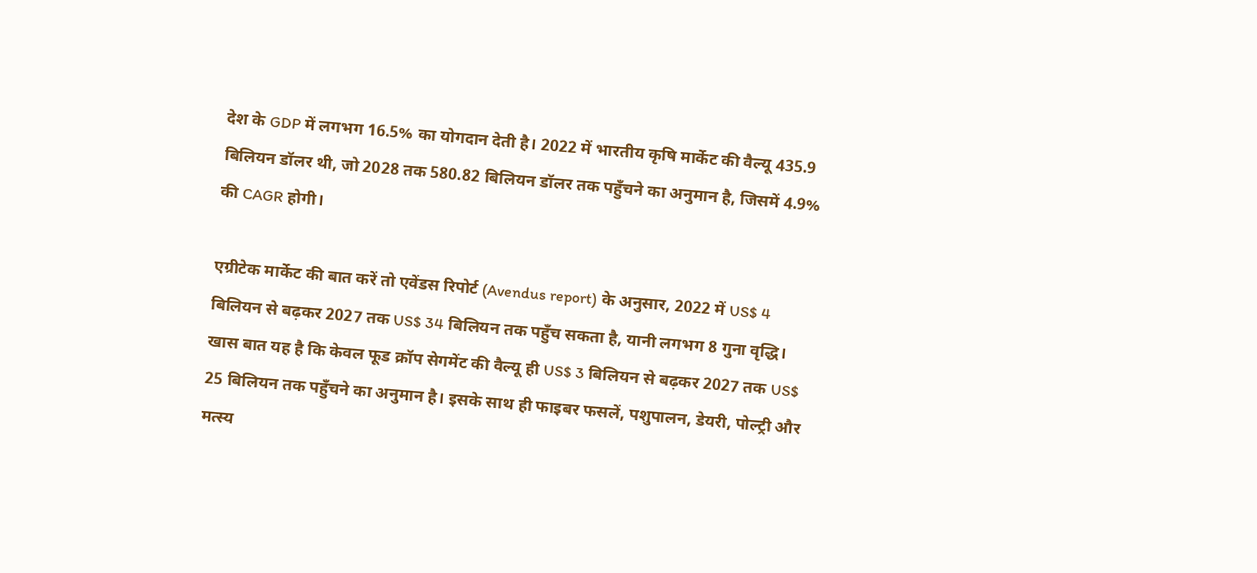देश के GDP में लगभग 16.5% का योगदान देती है। 2022 में भारतीय कृषि मार्केट की वैल्यू 435.9 बिलियन डॉलर थी, जो 2028 तक 580.82 बिलियन डॉलर तक पहुँचने का अनुमान है, जिसमें 4.9% की CAGR होगी।

एग्रीटेक मार्केट की बात करें तो एवेंडस रिपोर्ट (Avendus report) के अनुसार, 2022 में US$ 4 बिलियन से बढ़कर 2027 तक US$ 34 बिलियन तक पहुँच सकता है, यानी लगभग 8 गुना वृद्धि। खास बात यह है कि केवल फूड क्रॉप सेगमेंट की वैल्यू ही US$ 3 बिलियन से बढ़कर 2027 तक US$ 25 बिलियन तक पहुँचने का अनुमान है। इसके साथ ही फाइबर फसलें, पशुपालन, डेयरी, पोल्ट्री और मत्स्य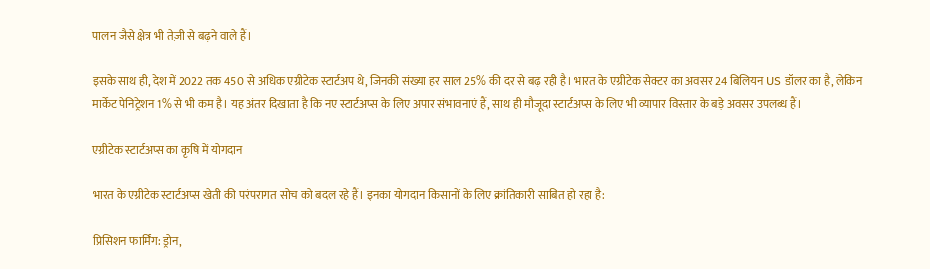पालन जैसे क्षेत्र भी तेज़ी से बढ़ने वाले हैं।

इसके साथ ही, देश में 2022 तक 450 से अधिक एग्रीटेक स्टार्टअप थे, जिनकी संख्या हर साल 25% की दर से बढ़ रही है। भारत के एग्रीटेक सेक्टर का अवसर 24 बिलियन US डॉलर का है, लेकिन मार्केट पेनिट्रेशन 1% से भी कम है। यह अंतर दिखाता है कि नए स्टार्टअप्स के लिए अपार संभावनाएं हैं, साथ ही मौजूदा स्टार्टअप्स के लिए भी व्यापार विस्तार के बड़े अवसर उपलब्ध हैं।

एग्रीटेक स्टार्टअप्स का कृषि में योगदान

भारत के एग्रीटेक स्टार्टअप्स खेती की परंपरागत सोच को बदल रहे हैं। इनका योगदान किसानों के लिए क्रांतिकारी साबित हो रहा है:

प्रिसिशन फार्मिंग: ड्रोन,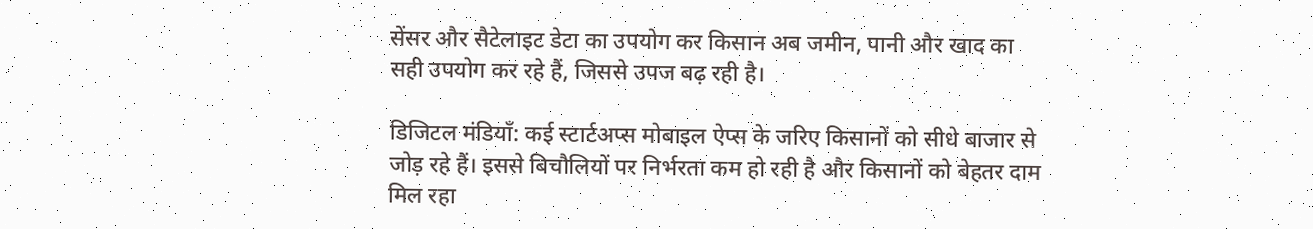सेंसर और सैटेलाइट डेटा का उपयोग कर किसान अब जमीन, पानी और खाद का सही उपयोग कर रहे हैं, जिससे उपज बढ़ रही है।

डिजिटल मंडियाँ: कई स्टार्टअप्स मोबाइल ऐप्स के जरिए किसानों को सीधे बाजार से जोड़ रहे हैं। इससे बिचौलियों पर निर्भरता कम हो रही है और किसानों को बेहतर दाम मिल रहा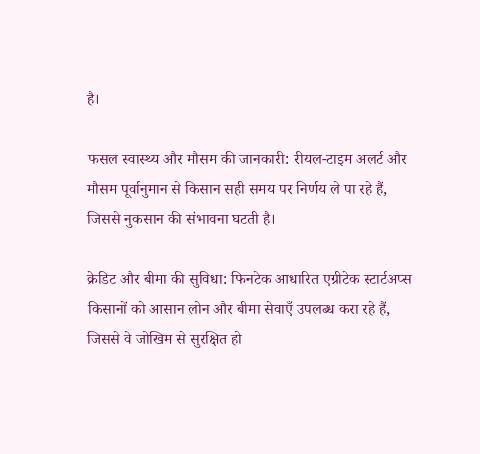है।

फसल स्वास्थ्य और मौसम की जानकारी: रीयल-टाइम अलर्ट और मौसम पूर्वानुमान से किसान सही समय पर निर्णय ले पा रहे हैं, जिससे नुकसान की संभावना घटती है।

क्रेडिट और बीमा की सुविधा: फिनटेक आधारित एग्रीटेक स्टार्टअप्स किसानों को आसान लोन और बीमा सेवाएँ उपलब्ध करा रहे हैं, जिससे वे जोखिम से सुरक्षित हो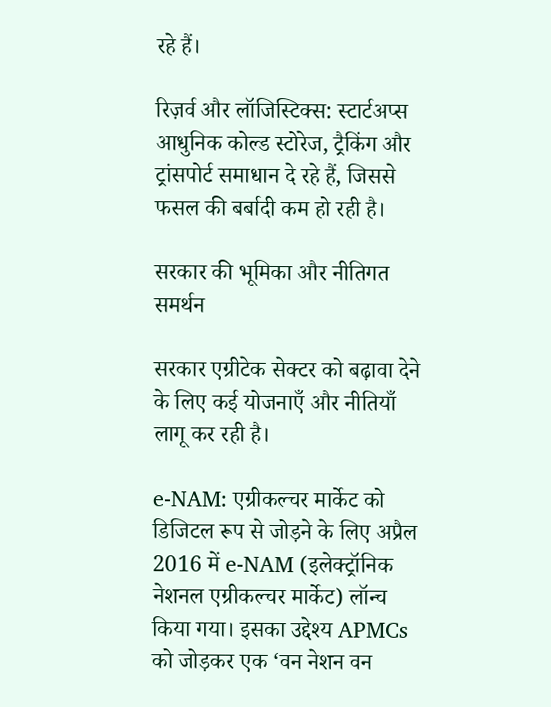रहे हैं।

रिज़र्व और लॉजिस्टिक्स: स्टार्टअप्स आधुनिक कोल्ड स्टोरेज, ट्रैकिंग और ट्रांसपोर्ट समाधान दे रहे हैं, जिससे फसल की बर्बादी कम हो रही है।

सरकार की भूमिका और नीतिगत समर्थन

सरकार एग्रीटेक सेक्टर को बढ़ावा देने के लिए कई योजनाएँ और नीतियाँ लागू कर रही है।

e-NAM: एग्रीकल्चर मार्केट को डिजिटल रूप से जोड़ने के लिए अप्रैल 2016 में e-NAM (इलेक्ट्रॉनिक नेशनल एग्रीकल्चर मार्केट) लॉन्च किया गया। इसका उद्देश्य APMCs को जोड़कर एक ‘वन नेशन वन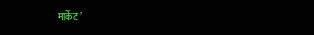मार्केट’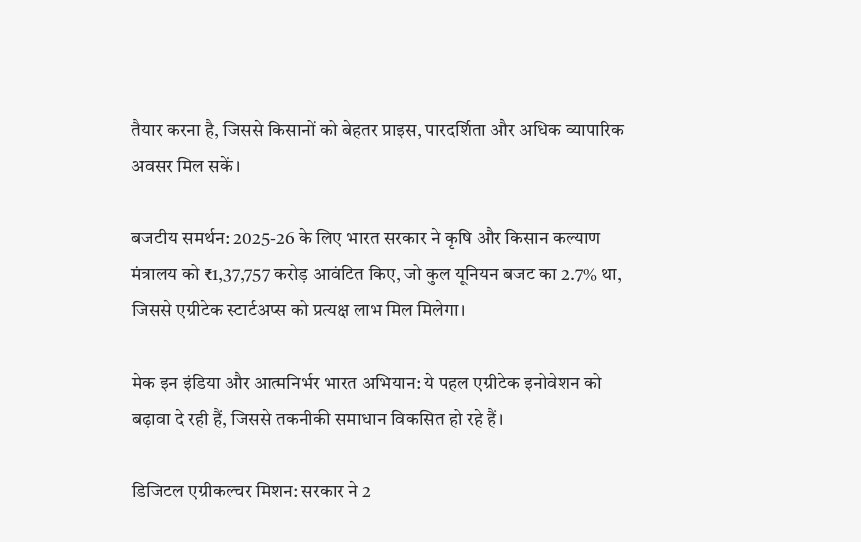तैयार करना है, जिससे किसानों को बेहतर प्राइस, पारदर्शिता और अधिक व्यापारिक अवसर मिल सकें।

बजटीय समर्थन: 2025-26 के लिए भारत सरकार ने कृषि और किसान कल्याण मंत्रालय को ₹1,37,757 करोड़ आवंटित किए, जो कुल यूनियन बजट का 2.7% था, जिससे एग्रीटेक स्टार्टअप्स को प्रत्यक्ष लाभ मिल मिलेगा।

मेक इन इंडिया और आत्मनिर्भर भारत अभियान: ये पहल एग्रीटेक इनोवेशन को बढ़ावा दे रही हैं, जिससे तकनीकी समाधान विकसित हो रहे हैं।

डिजिटल एग्रीकल्चर मिशन: सरकार ने 2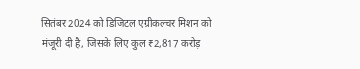सितंबर 2024 को डिजिटल एग्रीकल्चर मिशन को मंजूरी दी है, जिसके लिए कुल ₹2,817 करोड़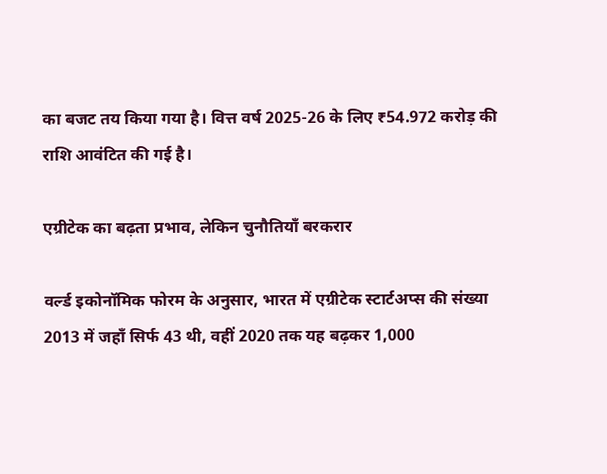का बजट तय किया गया है। वित्त वर्ष 2025-26 के लिए ₹54.972 करोड़ की राशि आवंटित की गई है।

एग्रीटेक का बढ़ता प्रभाव, लेकिन चुनौतियाँ बरकरार

वर्ल्ड इकोनॉमिक फोरम के अनुसार, भारत में एग्रीटेक स्टार्टअप्स की संख्या 2013 में जहाँ सिर्फ 43 थी, वहीं 2020 तक यह बढ़कर 1,000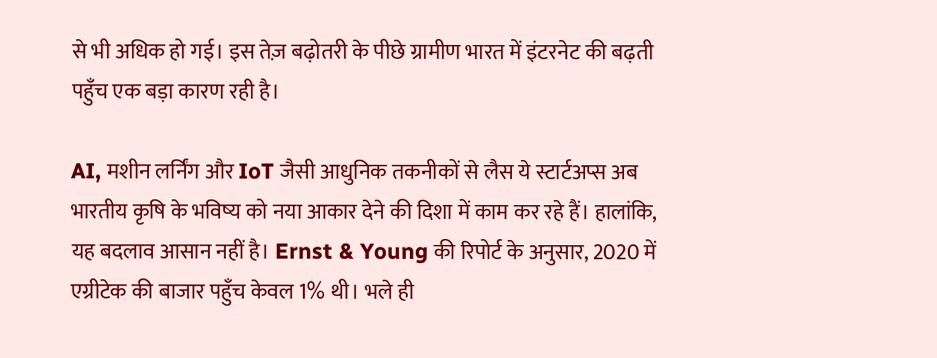से भी अधिक हो गई। इस तेज़ बढ़ोतरी के पीछे ग्रामीण भारत में इंटरनेट की बढ़ती पहुँच एक बड़ा कारण रही है।

AI, मशीन लर्निंग और IoT जैसी आधुनिक तकनीकों से लैस ये स्टार्टअप्स अब भारतीय कृषि के भविष्य को नया आकार देने की दिशा में काम कर रहे हैं। हालांकि, यह बदलाव आसान नहीं है। Ernst & Young की रिपोर्ट के अनुसार, 2020 में एग्रीटेक की बाजार पहुँच केवल 1% थी। भले ही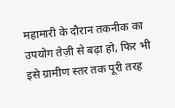महामारी के दौरान तकनीक का उपयोग तेज़ी से बढ़ा हो, फिर भी इसे ग्रामीण स्तर तक पूरी तरह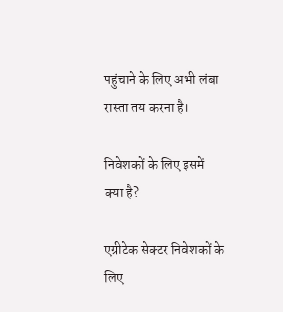पहुंचाने के लिए अभी लंबा रास्ता तय करना है।

निवेशकों के लिए इसमें क्या है?

एग्रीटेक सेक्टर निवेशकों के लिए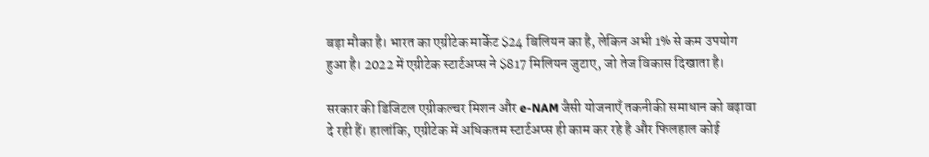बड़ा मौका है। भारत का एग्रीटेक मार्केट $24 बिलियन का है, लेकिन अभी 1% से कम उपयोग हुआ है। 2022 में एग्रीटेक स्टार्टअप्स ने $817 मिलियन जुटाए, जो तेज विकास दिखाता है।

सरकार की डिजिटल एग्रीकल्चर मिशन और e-NAM जैसी योजनाएँ तकनीकी समाधान को बढ़ावा दे रही हैं। हालांकि, एग्रीटेक में अधिकतम स्टार्टअप्स ही काम कर रहे है और फिलहाल कोई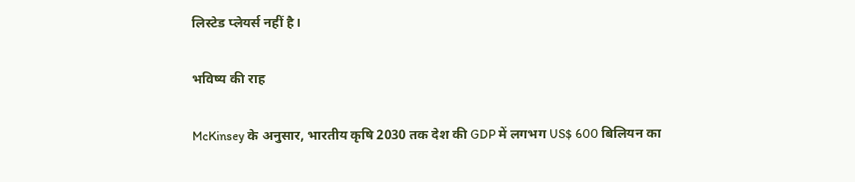लिस्टेड प्लेयर्स नहीं है।

भविष्य की राह

McKinsey के अनुसार, भारतीय कृषि 2030 तक देश की GDP में लगभग US$ 600 बिलियन का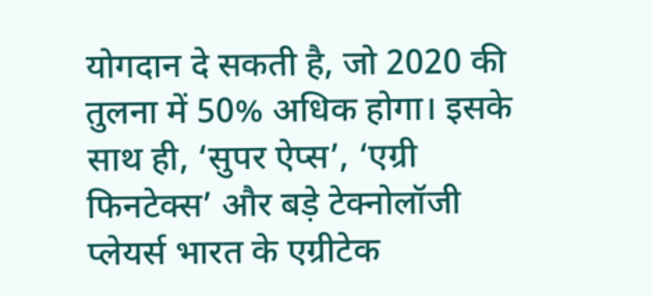योगदान दे सकती है, जो 2020 की तुलना में 50% अधिक होगा। इसके साथ ही, ‘सुपर ऐप्स’, ‘एग्री फिनटेक्स’ और बड़े टेक्नोलॉजी प्लेयर्स भारत के एग्रीटेक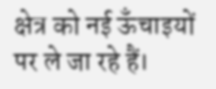क्षेत्र को नई ऊँचाइयों पर ले जा रहे हैं।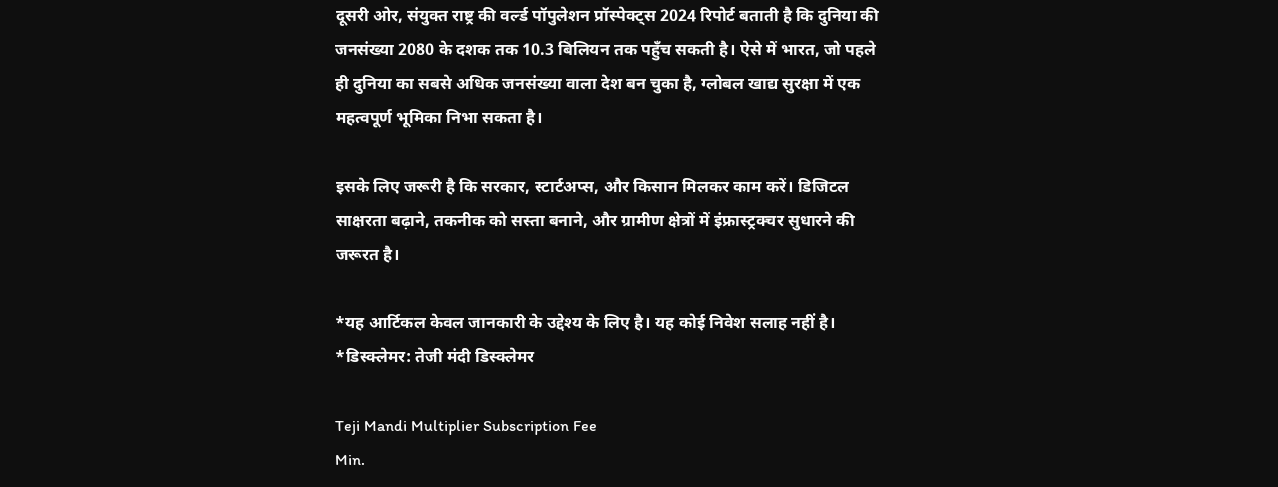दूसरी ओर, संयुक्त राष्ट्र की वर्ल्ड पॉपुलेशन प्रॉस्पेक्ट्स 2024 रिपोर्ट बताती है कि दुनिया की जनसंख्या 2080 के दशक तक 10.3 बिलियन तक पहुँच सकती है। ऐसे में भारत, जो पहले ही दुनिया का सबसे अधिक जनसंख्या वाला देश बन चुका है, ग्लोबल खाद्य सुरक्षा में एक महत्वपूर्ण भूमिका निभा सकता है।

इसके लिए जरूरी है कि सरकार, स्टार्टअप्स, और किसान मिलकर काम करें। डिजिटल साक्षरता बढ़ाने, तकनीक को सस्ता बनाने, और ग्रामीण क्षेत्रों में इंफ्रास्ट्रक्चर सुधारने की जरूरत है।

*यह आर्टिकल केवल जानकारी के उद्देश्य के लिए है। यह कोई निवेश सलाह नहीं है।
*डिस्क्लेमर: तेजी मंदी डिस्क्लेमर

Teji Mandi Multiplier Subscription Fee
Min.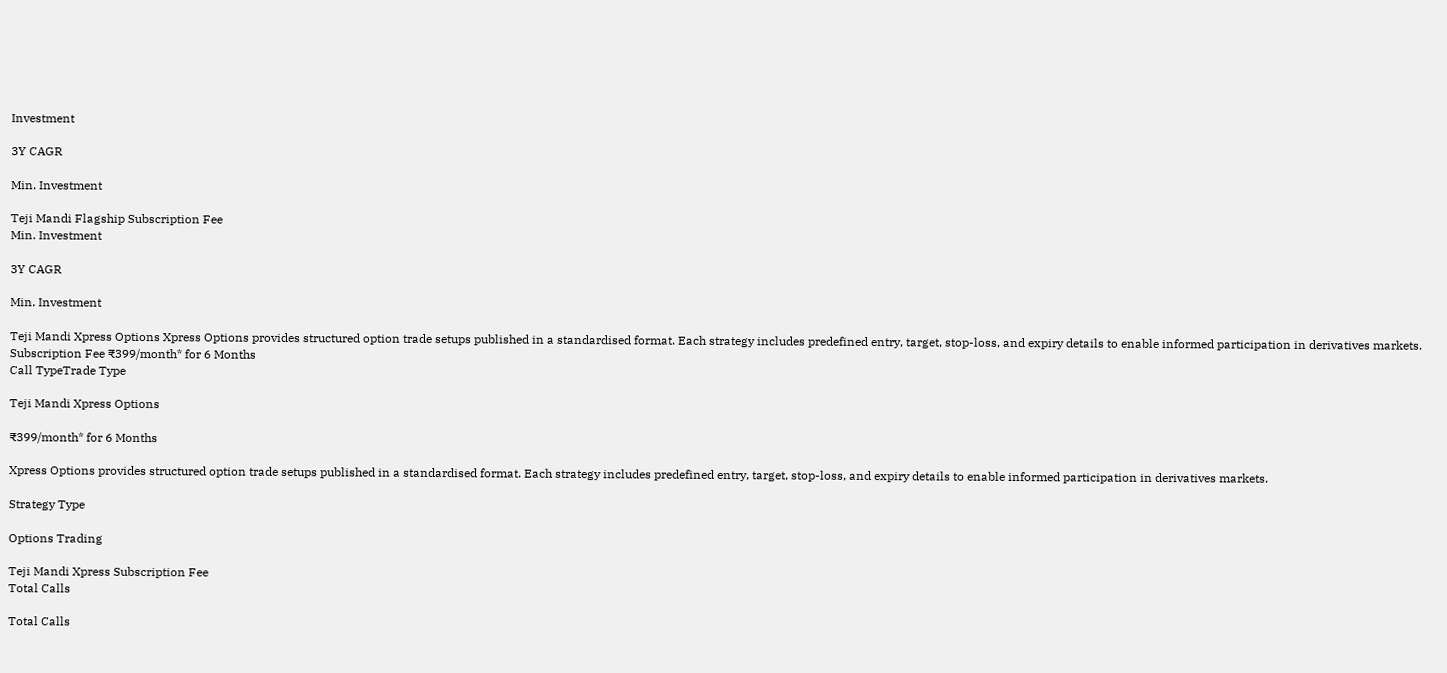Investment

3Y CAGR

Min. Investment

Teji Mandi Flagship Subscription Fee
Min. Investment

3Y CAGR

Min. Investment

Teji Mandi Xpress Options Xpress Options provides structured option trade setups published in a standardised format. Each strategy includes predefined entry, target, stop-loss, and expiry details to enable informed participation in derivatives markets. Subscription Fee ₹399/month* for 6 Months
Call TypeTrade Type

Teji Mandi Xpress Options

₹399/month* for 6 Months

Xpress Options provides structured option trade setups published in a standardised format. Each strategy includes predefined entry, target, stop-loss, and expiry details to enable informed participation in derivatives markets.

Strategy Type

Options Trading

Teji Mandi Xpress Subscription Fee
Total Calls

Total Calls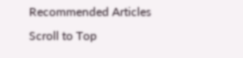Recommended Articles
Scroll to Top